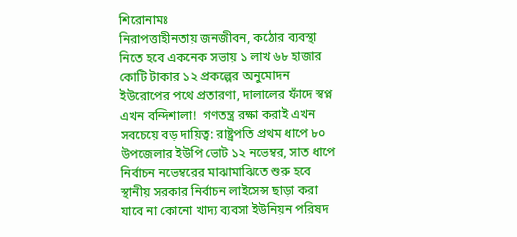শিরোনামঃ
নিরাপত্তাহীনতায় জনজীবন, কঠোর ব্যবস্থা নিতে হবে একনেক সভায় ১ লাখ ৬৮ হাজার কোটি টাকার ১২ প্রকল্পের অনুমোদন  ইউরোপের পথে প্রতারণা, দালালের ফাঁদে স্বপ্ন এখন বন্দিশালা!  গণতন্ত্র রক্ষা করাই এখন সবচেয়ে বড় দায়িত্ব: রাষ্ট্রপতি প্রথম ধাপে ৮০ উপজেলার ইউপি ভোট ১২ নভেম্বর, সাত ধাপে নির্বাচন নভেম্বরের মাঝামাঝিতে শুরু হবে স্থানীয় সরকার নির্বাচন লাইসেন্স ছাড়া করা যাবে না কোনো খাদ্য ব্যবসা ইউনিয়ন পরিষদ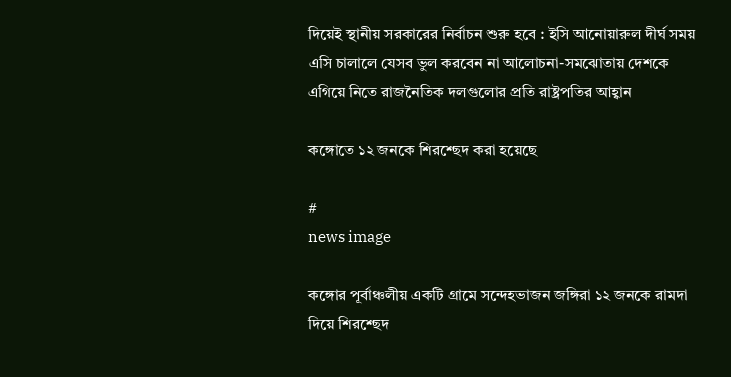দিয়েই স্থানীয় সরকারের নির্বাচন শুরু হবে : ইসি আনোয়ারুল দীর্ঘ সময় এসি চালালে যেসব ভুল করবেন না আলোচনা-সমঝোতায় দেশকে এগিয়ে নিতে রাজনৈতিক দলগুলোর প্রতি রাষ্ট্রপতির আহ্বান

কঙ্গোতে ১২ জনকে শিরশ্ছেদ করা হয়েছে

#
news image

কঙ্গোর পূর্বাঞ্চলীয় একটি গ্রামে সন্দেহভাজন জঙ্গিরা ১২ জনকে রামদা দিয়ে শিরশ্ছেদ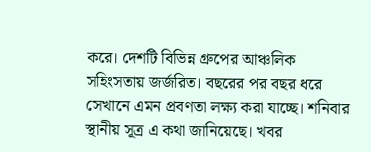করে। দেশটি বিভিন্ন গ্রুপের আঞ্চলিক সহিংসতায় জর্জরিত। বছরের পর বছর ধরে সেখানে এমন প্রবণতা লক্ষ্য করা যাচ্ছে। শনিবার স্থানীয় সূত্র এ কথা জানিয়েছে। খবর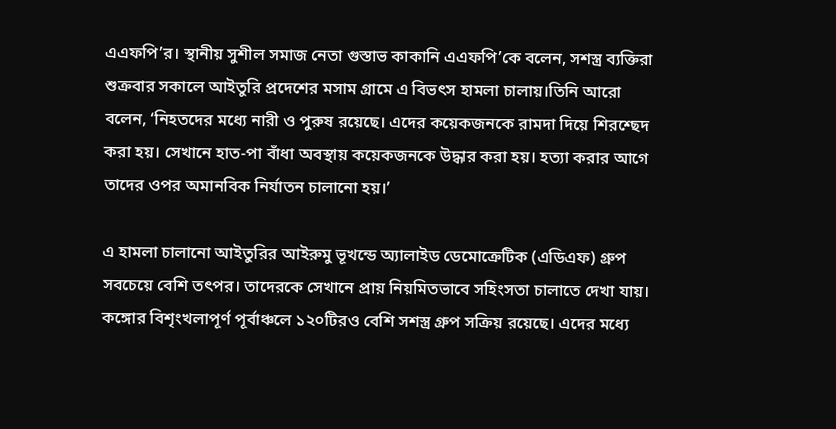এএফপি’র। স্থানীয় সুশীল সমাজ নেতা গুস্তাভ কাকানি এএফপি’কে বলেন, সশস্ত্র ব্যক্তিরা শুক্রবার সকালে আইতুরি প্রদেশের মসাম গ্রামে এ বিভৎস হামলা চালায়।তিনি আরো বলেন, ‘নিহতদের মধ্যে নারী ও পুরুষ রয়েছে। এদের কয়েকজনকে রামদা দিয়ে শিরশ্ছেদ করা হয়। সেখানে হাত-পা বাঁধা অবস্থায় কয়েকজনকে উদ্ধার করা হয়। হত্যা করার আগে তাদের ওপর অমানবিক নির্যাতন চালানো হয়।’

এ হামলা চালানো আইতুরির আইরুমু ভূখন্ডে অ্যালাইড ডেমোক্রেটিক (এডিএফ) গ্রুপ সবচেয়ে বেশি তৎপর। তাদেরকে সেখানে প্রায় নিয়মিতভাবে সহিংসতা চালাতে দেখা যায়। কঙ্গোর বিশৃংখলাপূর্ণ পূর্বাঞ্চলে ১২০টিরও বেশি সশস্ত্র গ্রুপ সক্রিয় রয়েছে। এদের মধ্যে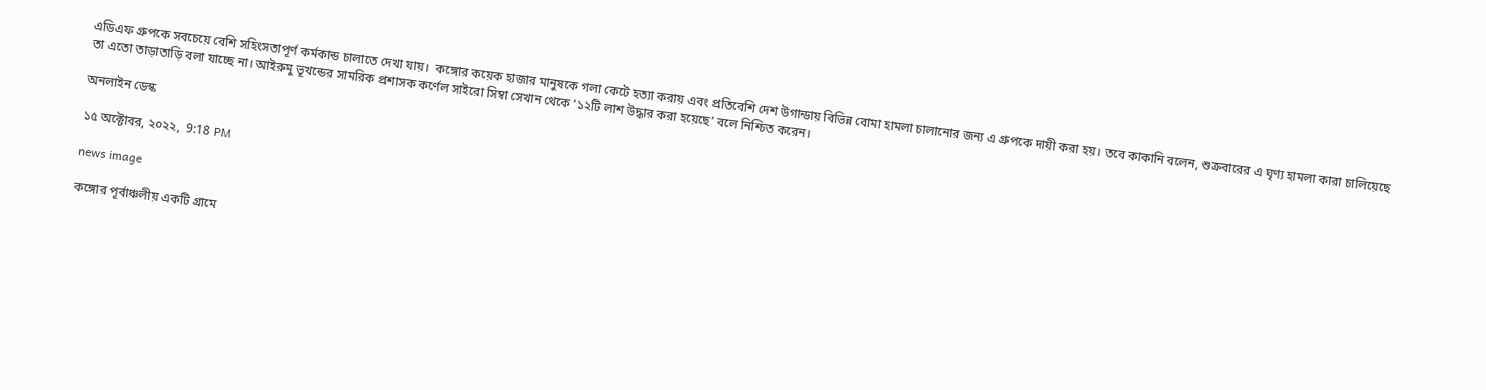এডিএফ গ্রুপকে সবচেয়ে বেশি সহিংসতাপূর্ণ কর্মকান্ড চালাতে দেখা যায়।  কঙ্গোর কয়েক হাজার মানুষকে গলা কেটে হত্যা করায় এবং প্রতিবেশি দেশ উগান্ডায় বিভিন্ন বোমা হামলা চালানোর জন্য এ গ্রুপকে দায়ী করা হয়। তবে কাকানি বলেন, শুক্রবারের এ ঘৃণ্য হামলা কারা চালিয়েছে তা এতো তাড়াতাড়ি বলা যাচ্ছে না। আইরুমু ভূখন্ডের সামরিক প্রশাসক কর্ণেল সাইরো সিম্বা সেখান থেকে ‘১২টি লাশ উদ্ধার করা হয়েছে’ বলে নিশ্চিত করেন।

অনলাইন ডেস্ক

১৫ অক্টোবর, ২০২২,  9:18 PM

news image

কঙ্গোর পূর্বাঞ্চলীয় একটি গ্রামে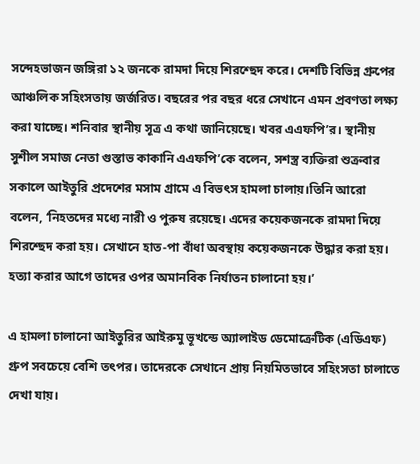সন্দেহভাজন জঙ্গিরা ১২ জনকে রামদা দিয়ে শিরশ্ছেদ করে। দেশটি বিভিন্ন গ্রুপের আঞ্চলিক সহিংসতায় জর্জরিত। বছরের পর বছর ধরে সেখানে এমন প্রবণতা লক্ষ্য করা যাচ্ছে। শনিবার স্থানীয় সূত্র এ কথা জানিয়েছে। খবর এএফপি’র। স্থানীয় সুশীল সমাজ নেতা গুস্তাভ কাকানি এএফপি’কে বলেন, সশস্ত্র ব্যক্তিরা শুক্রবার সকালে আইতুরি প্রদেশের মসাম গ্রামে এ বিভৎস হামলা চালায়।তিনি আরো বলেন, ‘নিহতদের মধ্যে নারী ও পুরুষ রয়েছে। এদের কয়েকজনকে রামদা দিয়ে শিরশ্ছেদ করা হয়। সেখানে হাত-পা বাঁধা অবস্থায় কয়েকজনকে উদ্ধার করা হয়। হত্যা করার আগে তাদের ওপর অমানবিক নির্যাতন চালানো হয়।’

এ হামলা চালানো আইতুরির আইরুমু ভূখন্ডে অ্যালাইড ডেমোক্রেটিক (এডিএফ) গ্রুপ সবচেয়ে বেশি তৎপর। তাদেরকে সেখানে প্রায় নিয়মিতভাবে সহিংসতা চালাতে দেখা যায়।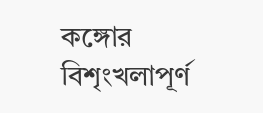কঙ্গোর বিশৃংখলাপূর্ণ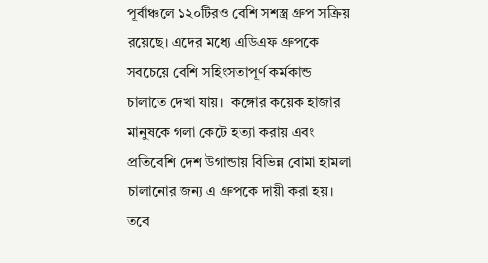পূর্বাঞ্চলে ১২০টিরও বেশি সশস্ত্র গ্রুপ সক্রিয় রয়েছে। এদের মধ্যে এডিএফ গ্রুপকে সবচেয়ে বেশি সহিংসতাপূর্ণ কর্মকান্ড চালাতে দেখা যায়।  কঙ্গোর কয়েক হাজার মানুষকে গলা কেটে হত্যা করায় এবং প্রতিবেশি দেশ উগান্ডায় বিভিন্ন বোমা হামলা চালানোর জন্য এ গ্রুপকে দায়ী করা হয়। তবে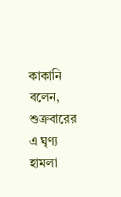কাকানি বলেন, শুক্রবারের এ ঘৃণ্য হামলা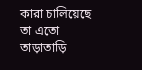কারা চালিয়েছে তা এতো তাড়াতাড়ি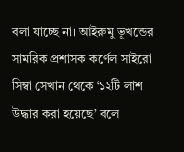বলা যাচ্ছে না। আইরুমু ভূখন্ডের সামরিক প্রশাসক কর্ণেল সাইরো সিম্বা সেখান থেকে ‘১২টি লাশ উদ্ধার করা হয়েছে’ বলে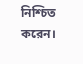নিশ্চিত করেন।